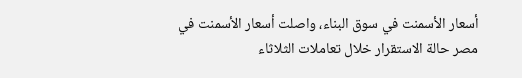أسعار الأسمنت في سوق البناء، واصلت أسعار الأسمنت في مصر حالة الاستقرار خلال تعاملات الثلاثاء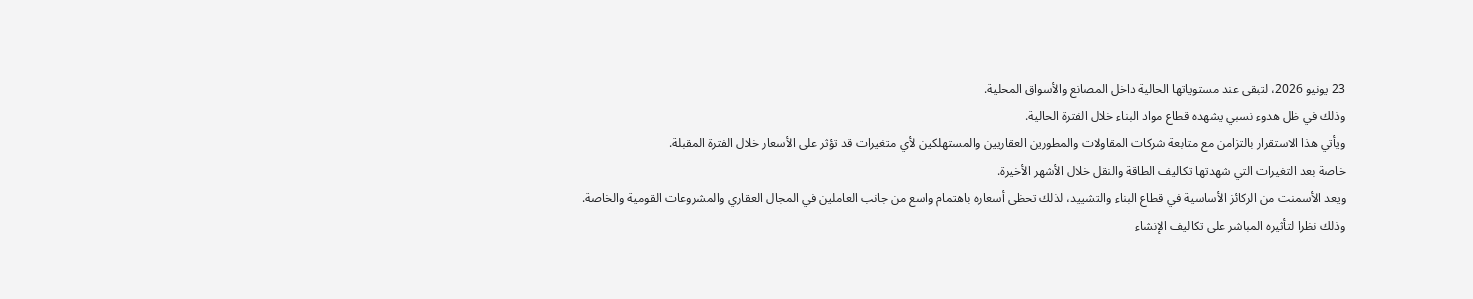23 يونيو 2026، لتبقى عند مستوياتها الحالية داخل المصانع والأسواق المحلية.
وذلك في ظل هدوء نسبي يشهده قطاع مواد البناء خلال الفترة الحالية.
ويأتي هذا الاستقرار بالتزامن مع متابعة شركات المقاولات والمطورين العقاريين والمستهلكين لأي متغيرات قد تؤثر على الأسعار خلال الفترة المقبلة.
خاصة بعد التغيرات التي شهدتها تكاليف الطاقة والنقل خلال الأشهر الأخيرة.
ويعد الأسمنت من الركائز الأساسية في قطاع البناء والتشييد، لذلك تحظى أسعاره باهتمام واسع من جانب العاملين في المجال العقاري والمشروعات القومية والخاصة.
وذلك نظرا لتأثيره المباشر على تكاليف الإنشاء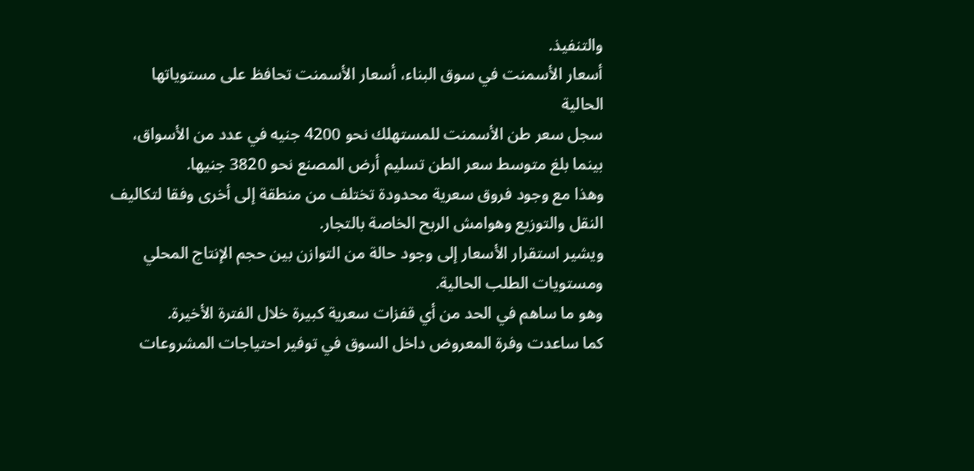والتنفيذ.
أسعار الأسمنت في سوق البناء، أسعار الأسمنت تحافظ على مستوياتها الحالية
سجل سعر طن الأسمنت للمستهلك نحو 4200 جنيه في عدد من الأسواق، بينما بلغ متوسط سعر الطن تسليم أرض المصنع نحو 3820 جنيها.
وهذا مع وجود فروق سعرية محدودة تختلف من منطقة إلى أخرى وفقا لتكاليف النقل والتوزيع وهوامش الربح الخاصة بالتجار.
ويشير استقرار الأسعار إلى وجود حالة من التوازن بين حجم الإنتاج المحلي ومستويات الطلب الحالية.
وهو ما ساهم في الحد من أي قفزات سعرية كبيرة خلال الفترة الأخيرة.
كما ساعدت وفرة المعروض داخل السوق في توفير احتياجات المشروعات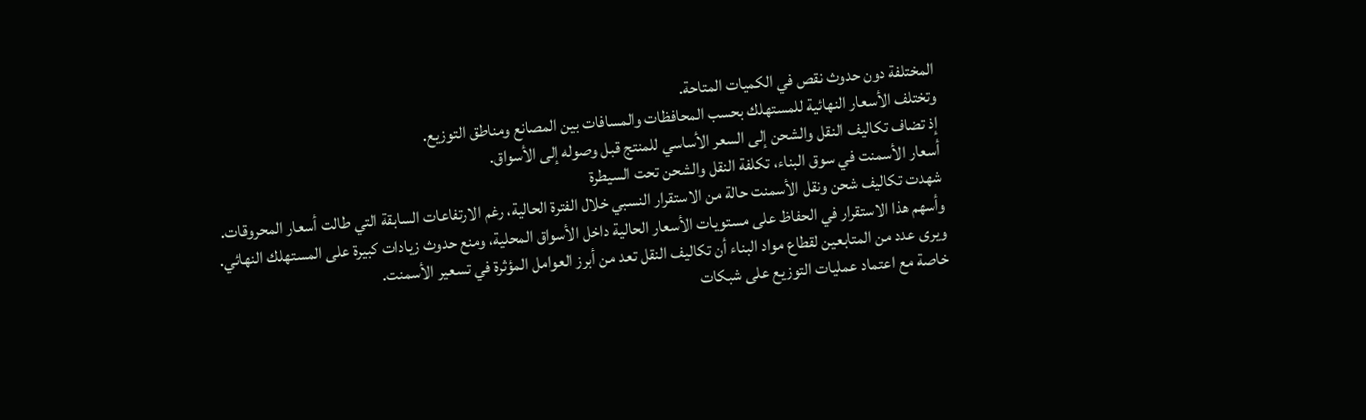المختلفة دون حدوث نقص في الكميات المتاحة.
وتختلف الأسعار النهائية للمستهلك بحسب المحافظات والمسافات بين المصانع ومناطق التوزيع.
إذ تضاف تكاليف النقل والشحن إلى السعر الأساسي للمنتج قبل وصوله إلى الأسواق.
أسعار الأسمنت في سوق البناء، تكلفة النقل والشحن تحت السيطرة
شهدت تكاليف شحن ونقل الأسمنت حالة من الاستقرار النسبي خلال الفترة الحالية، رغم الارتفاعات السابقة التي طالت أسعار المحروقات.
وأسهم هذا الاستقرار في الحفاظ على مستويات الأسعار الحالية داخل الأسواق المحلية، ومنع حدوث زيادات كبيرة على المستهلك النهائي.
ويرى عدد من المتابعين لقطاع مواد البناء أن تكاليف النقل تعد من أبرز العوامل المؤثرة في تسعير الأسمنت.
خاصة مع اعتماد عمليات التوزيع على شبكات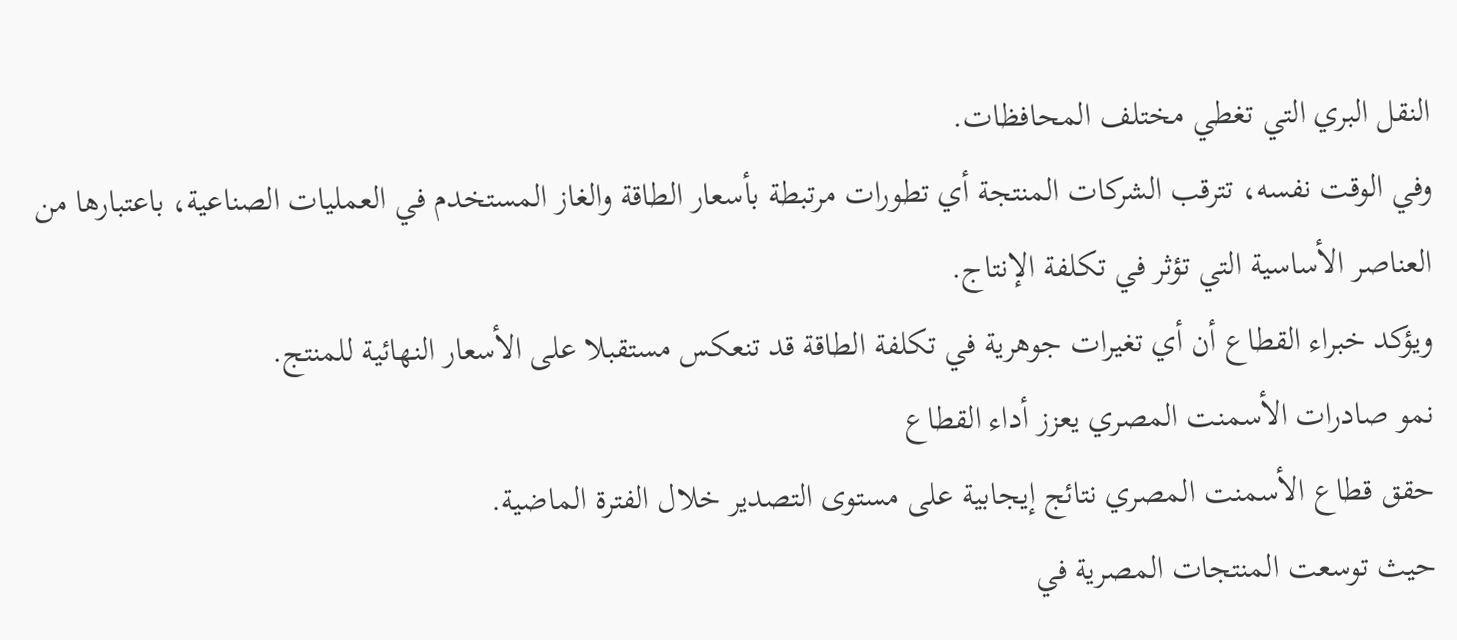النقل البري التي تغطي مختلف المحافظات.
وفي الوقت نفسه، تترقب الشركات المنتجة أي تطورات مرتبطة بأسعار الطاقة والغاز المستخدم في العمليات الصناعية، باعتبارها من العناصر الأساسية التي تؤثر في تكلفة الإنتاج.
ويؤكد خبراء القطاع أن أي تغيرات جوهرية في تكلفة الطاقة قد تنعكس مستقبلا على الأسعار النهائية للمنتج.
نمو صادرات الأسمنت المصري يعزز أداء القطاع
حقق قطاع الأسمنت المصري نتائج إيجابية على مستوى التصدير خلال الفترة الماضية.
حيث توسعت المنتجات المصرية في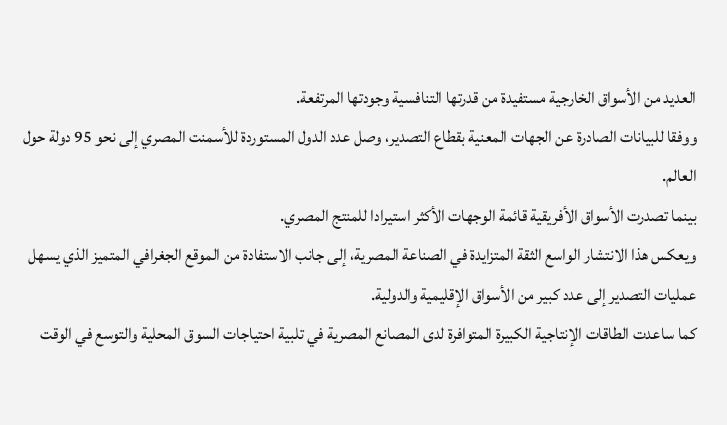العديد من الأسواق الخارجية مستفيدة من قدرتها التنافسية وجودتها المرتفعة.
ووفقا للبيانات الصادرة عن الجهات المعنية بقطاع التصدير، وصل عدد الدول المستوردة للأسمنت المصري إلى نحو 95 دولة حول العالم.
بينما تصدرت الأسواق الأفريقية قائمة الوجهات الأكثر استيرادا للمنتج المصري.
ويعكس هذا الانتشار الواسع الثقة المتزايدة في الصناعة المصرية، إلى جانب الاستفادة من الموقع الجغرافي المتميز الذي يسهل عمليات التصدير إلى عدد كبير من الأسواق الإقليمية والدولية.
كما ساعدت الطاقات الإنتاجية الكبيرة المتوافرة لدى المصانع المصرية في تلبية احتياجات السوق المحلية والتوسع في الوقت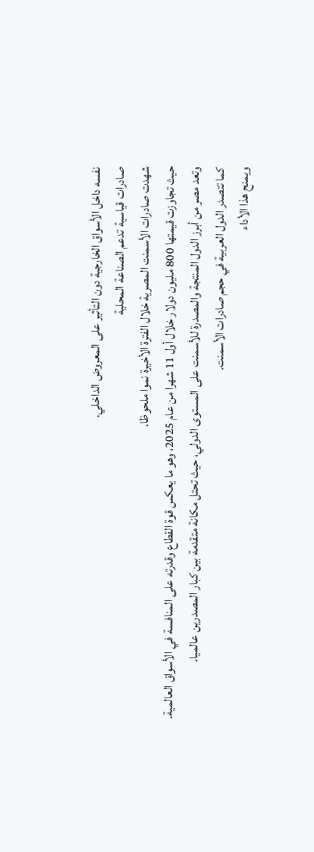نفسه داخل الأسواق الخارجية دون التأثير على المعروض الداخلي.
صادرات قياسية تدعم الصناعة المحلية
شهدت صادرات الأسمنت المصرية خلال الفترة الأخيرة نموا ملحوظا.
حيث تجاوزت قيمتها 800 مليون دولار خلال أول 11 شهرا من عام 2025، وهو ما يعكس قوة القطاع وقدرته على المنافسة في الأسواق العالمية.
وتعد مصر من أبرز الدول المنتجة والمصدرة للأسمنت على المستوى الدولي، حيث تحتل مكانة متقدمة بين كبار المصدرين عالميا.
كما تتصدر الدول العربية في حجم صادرات الأسمنت.
ويمنح هذا الأداء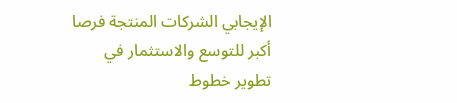الإيجابي الشركات المنتجة فرصا أكبر للتوسع والاستثمار في تطوير خطوط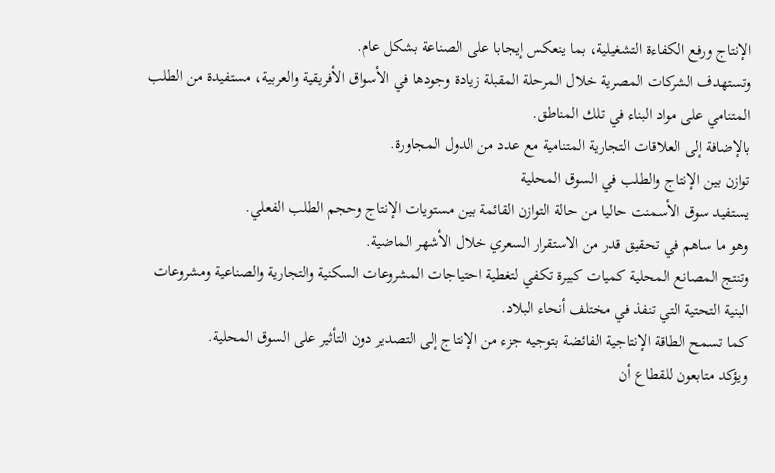الإنتاج ورفع الكفاءة التشغيلية، بما ينعكس إيجابا على الصناعة بشكل عام.
وتستهدف الشركات المصرية خلال المرحلة المقبلة زيادة وجودها في الأسواق الأفريقية والعربية، مستفيدة من الطلب المتنامي على مواد البناء في تلك المناطق.
بالإضافة إلى العلاقات التجارية المتنامية مع عدد من الدول المجاورة.
توازن بين الإنتاج والطلب في السوق المحلية
يستفيد سوق الأسمنت حاليا من حالة التوازن القائمة بين مستويات الإنتاج وحجم الطلب الفعلي.
وهو ما ساهم في تحقيق قدر من الاستقرار السعري خلال الأشهر الماضية.
وتنتج المصانع المحلية كميات كبيرة تكفي لتغطية احتياجات المشروعات السكنية والتجارية والصناعية ومشروعات البنية التحتية التي تنفذ في مختلف أنحاء البلاد.
كما تسمح الطاقة الإنتاجية الفائضة بتوجيه جزء من الإنتاج إلى التصدير دون التأثير على السوق المحلية.
ويؤكد متابعون للقطاع أن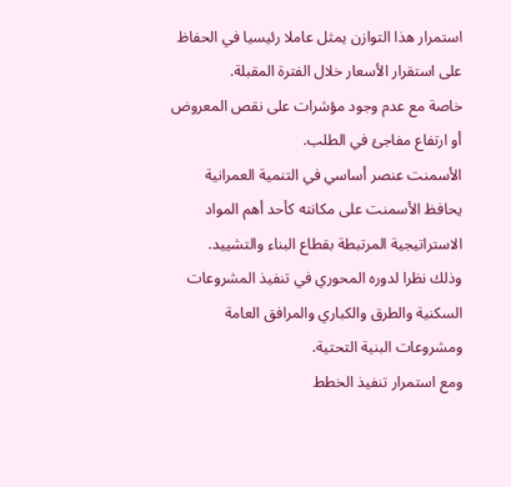استمرار هذا التوازن يمثل عاملا رئيسيا في الحفاظ على استقرار الأسعار خلال الفترة المقبلة.
خاصة مع عدم وجود مؤشرات على نقص المعروض أو ارتفاع مفاجئ في الطلب.
الأسمنت عنصر أساسي في التنمية العمرانية
يحافظ الأسمنت على مكانته كأحد أهم المواد الاستراتيجية المرتبطة بقطاع البناء والتشييد.
وذلك نظرا لدوره المحوري في تنفيذ المشروعات السكنية والطرق والكباري والمرافق العامة ومشروعات البنية التحتية.
ومع استمرار تنفيذ الخطط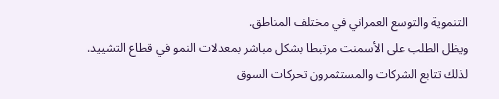التنموية والتوسع العمراني في مختلف المناطق.
ويظل الطلب على الأسمنت مرتبطا بشكل مباشر بمعدلات النمو في قطاع التشييد.
لذلك تتابع الشركات والمستثمرون تحركات السوق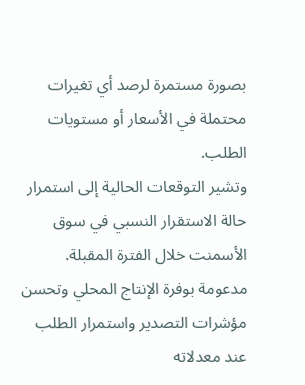بصورة مستمرة لرصد أي تغيرات محتملة في الأسعار أو مستويات الطلب.
وتشير التوقعات الحالية إلى استمرار حالة الاستقرار النسبي في سوق الأسمنت خلال الفترة المقبلة.
مدعومة بوفرة الإنتاج المحلي وتحسن مؤشرات التصدير واستمرار الطلب عند معدلاته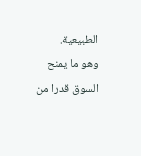الطبيعية.
وهو ما يمنح السوق قدرا من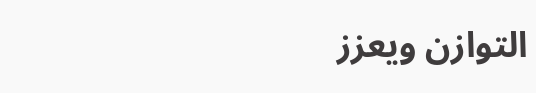التوازن ويعزز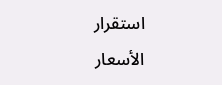استقرار الأسعار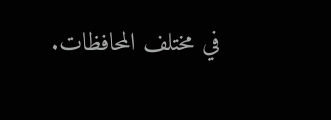في مختلف المحافظات.